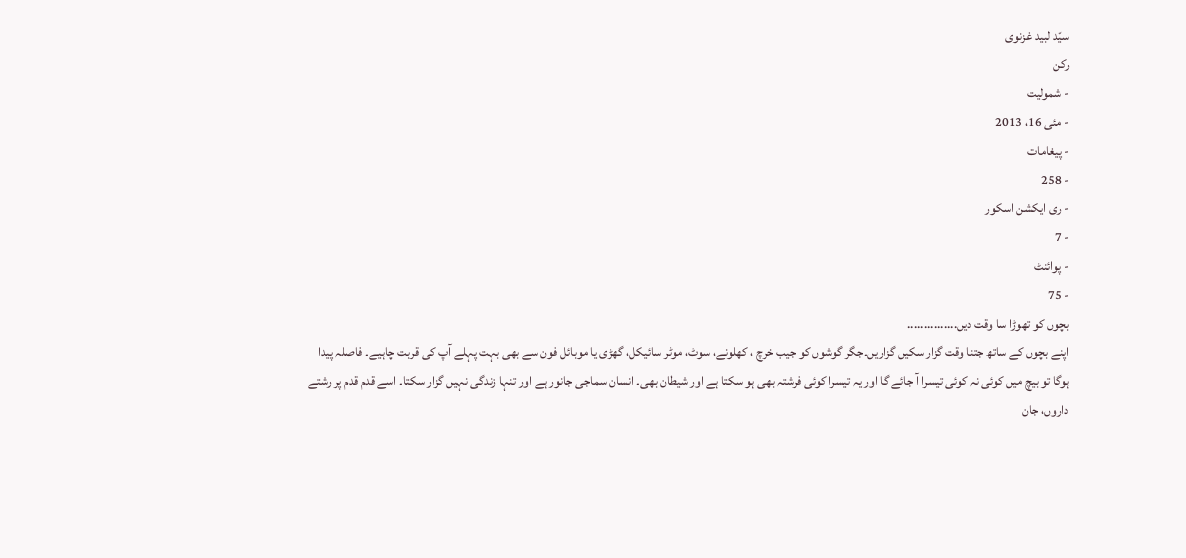سیّد لبید غزنوی
رکن
- شمولیت
- مئی 16، 2013
- پیغامات
- 258
- ری ایکشن اسکور
- 7
- پوائنٹ
- 75
بچوں کو تھوڑا سا وقت دیں...............
اپنے بچوں کے ساتھ جتنا وقت گزار سکیں گزاریں۔جگر گوشوں کو جیب خرچ ، کھلونے، سوٹ، موٹر سائیکل، گھڑی یا موبائل فون سے بھی بہت پہلے آپ کی قربت چاہیے۔ فاصلہ پیدا ہوگا تو بیچ میں کوئی نہ کوئی تیسرا آ جائے گا اور یہ تیسرا کوئی فرشتہ بھی ہو سکتا ہے اور شیطان بھی۔ انسان سماجی جانور ہے اور تنہا زندگی نہیں گزار سکتا۔ اسے قدم قدم پر رشتے داروں، جان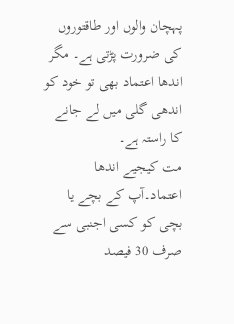پہچان والوں اور طاقتوروں کی ضرورت پڑتی ہے۔ مگر اندھا اعتماد بھی تو خود کو اندھی گلی میں لے جانے کا راستہ ہے۔
مت کیجیے اندھا اعتماد۔آپ کے بچے یا بچی کو کسی اجنبی سے صرف 30 فیصد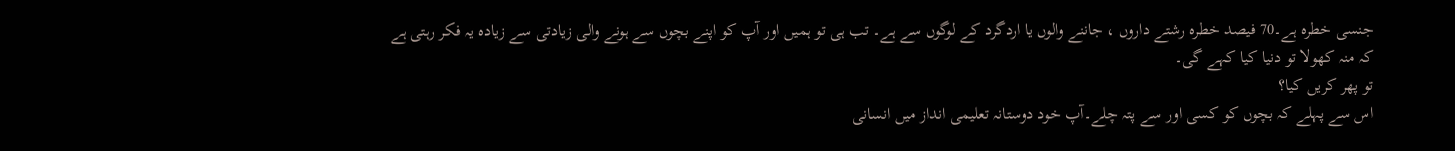جنسی خطرہ ہے۔70 فیصد خطرہ رشتے داروں ، جاننے والوں یا اردگرد کے لوگوں سے ہے۔ تب ہی تو ہمیں اور آپ کو اپنے بچوں سے ہونے والی زیادتی سے زیادہ یہ فکر رہتی ہے کہ منہ کھولا تو دنیا کیا کہے گی۔
تو پھر کریں کیا؟
اس سے پہلے کہ بچوں کو کسی اور سے پتہ چلے۔آپ خود دوستانہ تعلیمی انداز میں انسانی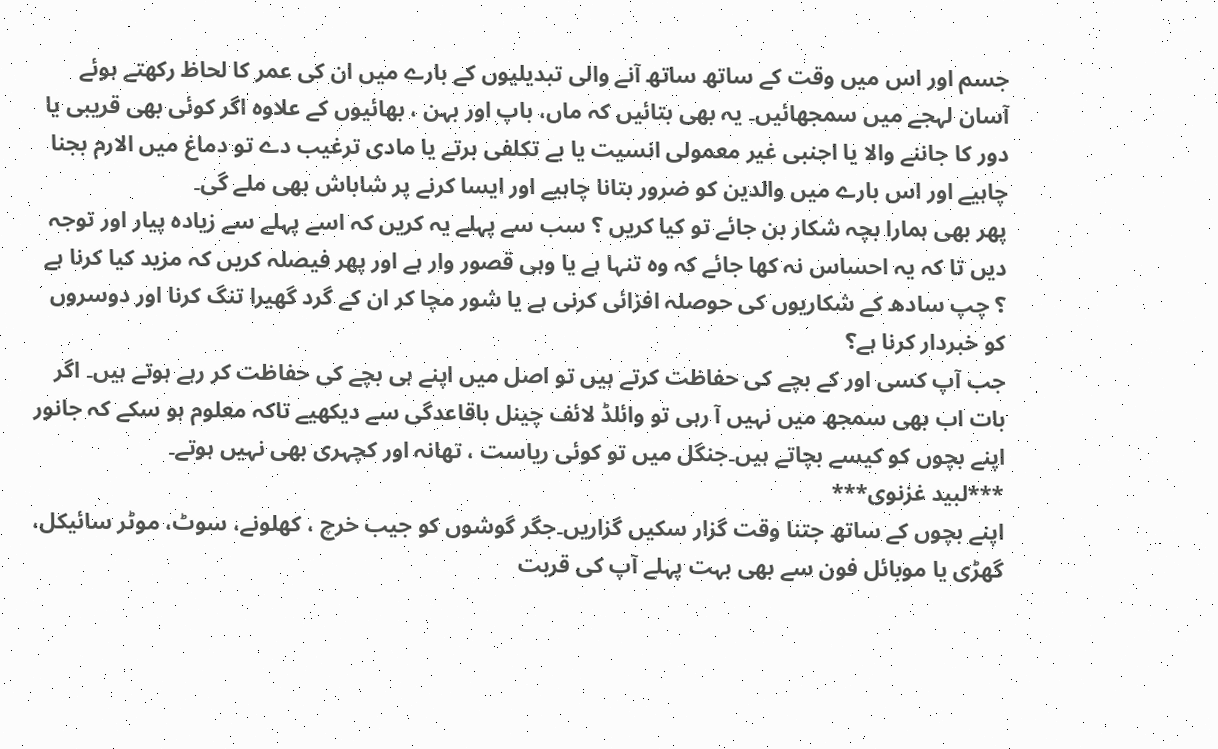جسم اور اس میں وقت کے ساتھ ساتھ آنے والی تبدیلیوں کے بارے میں ان کی عمر کا لحاظ رکھتے ہوئے آسان لہجے میں سمجھائیں۔ یہ بھی بتائیں کہ ماں، باپ اور بہن ، بھائیوں کے علاوہ اگر کوئی بھی قریبی یا دور کا جاننے والا یا اجنبی غیر معمولی انسیت یا بے تکلفی برتے یا مادی ترغیب دے تو دماغ میں الارم بجنا چاہیے اور اس بارے میں والدین کو ضرور بتانا چاہیے اور ایسا کرنے پر شاباش بھی ملے گی۔
پھر بھی ہمارا بچہ شکار بن جائے تو کیا کریں ؟ سب سے پہلے یہ کریں کہ اسے پہلے سے زیادہ پیار اور توجہ دیں تا کہ یہ احساس نہ کھا جائے کہ وہ تنہا ہے یا وہی قصور وار ہے اور پھر فیصلہ کریں کہ مزید کیا کرنا ہے ؟ چپ سادھ کے شکاریوں کی حوصلہ افزائی کرنی ہے یا شور مچا کر ان کے گرد گھیرا تنگ کرنا اور دوسروں کو خبردار کرنا ہے؟
جب آپ کسی اور کے بچے کی حفاظت کرتے ہیں تو اصل میں اپنے ہی بچے کی حفاظت کر رہے ہوتے ہیں۔ اگر بات اب بھی سمجھ میں نہیں آ رہی تو وائلڈ لائف چینل باقاعدگی سے دیکھیے تاکہ معلوم ہو سکے کہ جانور اپنے بچوں کو کیسے بچاتے ہیں۔جنگل میں تو کوئی ریاست ، تھانہ اور کچہری بھی نہیں ہوتے۔
***لبید غزنوی***
اپنے بچوں کے ساتھ جتنا وقت گزار سکیں گزاریں۔جگر گوشوں کو جیب خرچ ، کھلونے، سوٹ، موٹر سائیکل، گھڑی یا موبائل فون سے بھی بہت پہلے آپ کی قربت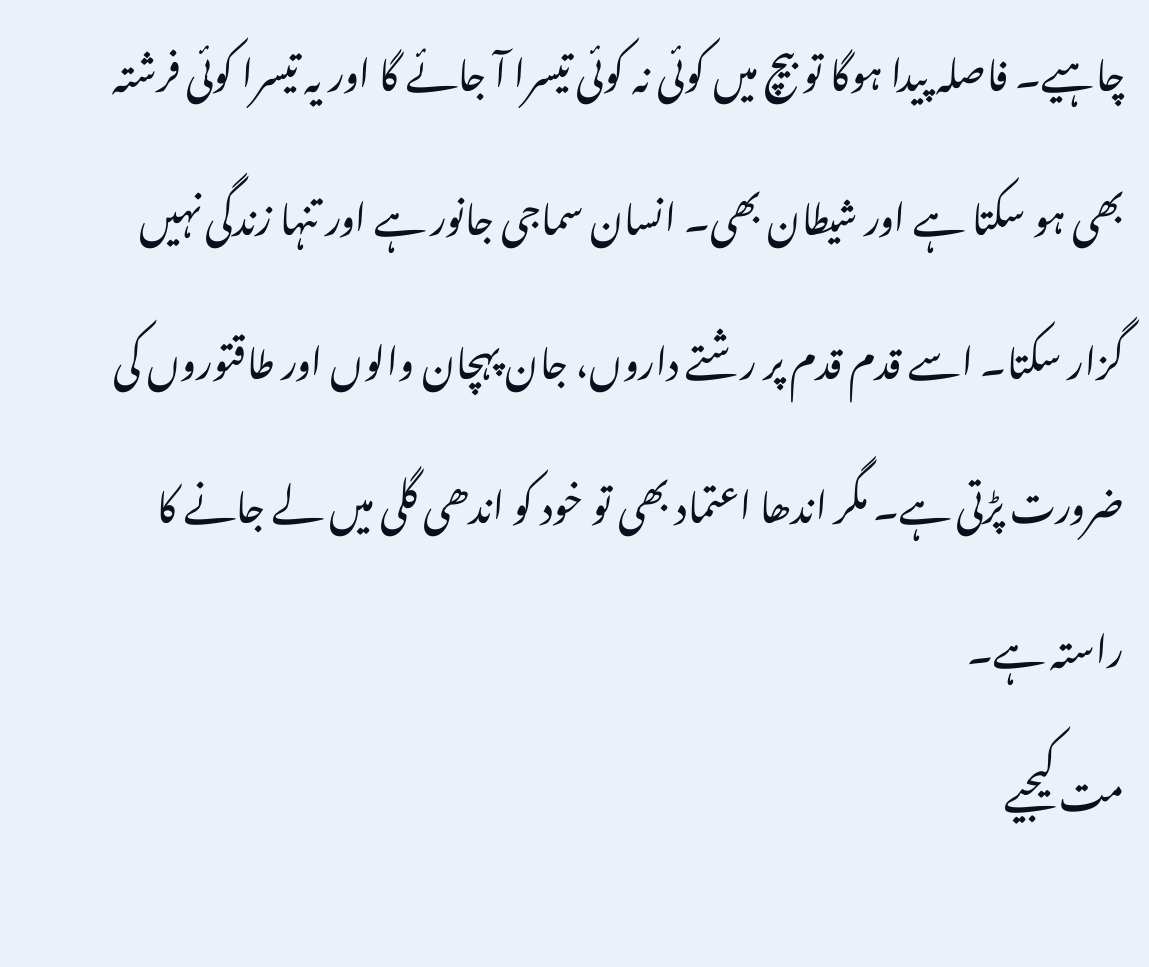چاہیے۔ فاصلہ پیدا ہوگا تو بیچ میں کوئی نہ کوئی تیسرا آ جائے گا اور یہ تیسرا کوئی فرشتہ بھی ہو سکتا ہے اور شیطان بھی۔ انسان سماجی جانور ہے اور تنہا زندگی نہیں گزار سکتا۔ اسے قدم قدم پر رشتے داروں، جان پہچان والوں اور طاقتوروں کی ضرورت پڑتی ہے۔ مگر اندھا اعتماد بھی تو خود کو اندھی گلی میں لے جانے کا راستہ ہے۔
مت کیجیے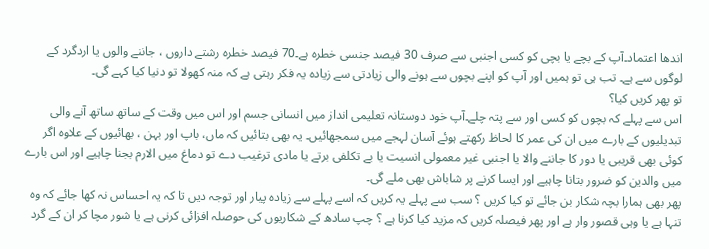اندھا اعتماد۔آپ کے بچے یا بچی کو کسی اجنبی سے صرف 30 فیصد جنسی خطرہ ہے۔70 فیصد خطرہ رشتے داروں ، جاننے والوں یا اردگرد کے لوگوں سے ہے۔ تب ہی تو ہمیں اور آپ کو اپنے بچوں سے ہونے والی زیادتی سے زیادہ یہ فکر رہتی ہے کہ منہ کھولا تو دنیا کیا کہے گی۔
تو پھر کریں کیا؟
اس سے پہلے کہ بچوں کو کسی اور سے پتہ چلے۔آپ خود دوستانہ تعلیمی انداز میں انسانی جسم اور اس میں وقت کے ساتھ ساتھ آنے والی تبدیلیوں کے بارے میں ان کی عمر کا لحاظ رکھتے ہوئے آسان لہجے میں سمجھائیں۔ یہ بھی بتائیں کہ ماں، باپ اور بہن ، بھائیوں کے علاوہ اگر کوئی بھی قریبی یا دور کا جاننے والا یا اجنبی غیر معمولی انسیت یا بے تکلفی برتے یا مادی ترغیب دے تو دماغ میں الارم بجنا چاہیے اور اس بارے میں والدین کو ضرور بتانا چاہیے اور ایسا کرنے پر شاباش بھی ملے گی۔
پھر بھی ہمارا بچہ شکار بن جائے تو کیا کریں ؟ سب سے پہلے یہ کریں کہ اسے پہلے سے زیادہ پیار اور توجہ دیں تا کہ یہ احساس نہ کھا جائے کہ وہ تنہا ہے یا وہی قصور وار ہے اور پھر فیصلہ کریں کہ مزید کیا کرنا ہے ؟ چپ سادھ کے شکاریوں کی حوصلہ افزائی کرنی ہے یا شور مچا کر ان کے گرد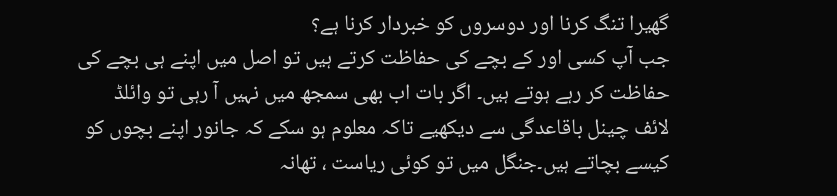گھیرا تنگ کرنا اور دوسروں کو خبردار کرنا ہے؟
جب آپ کسی اور کے بچے کی حفاظت کرتے ہیں تو اصل میں اپنے ہی بچے کی حفاظت کر رہے ہوتے ہیں۔ اگر بات اب بھی سمجھ میں نہیں آ رہی تو وائلڈ لائف چینل باقاعدگی سے دیکھیے تاکہ معلوم ہو سکے کہ جانور اپنے بچوں کو کیسے بچاتے ہیں۔جنگل میں تو کوئی ریاست ، تھانہ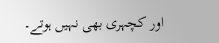اور کچہری بھی نہیں ہوتے۔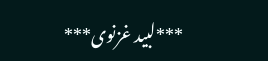***لبید غزنوی***